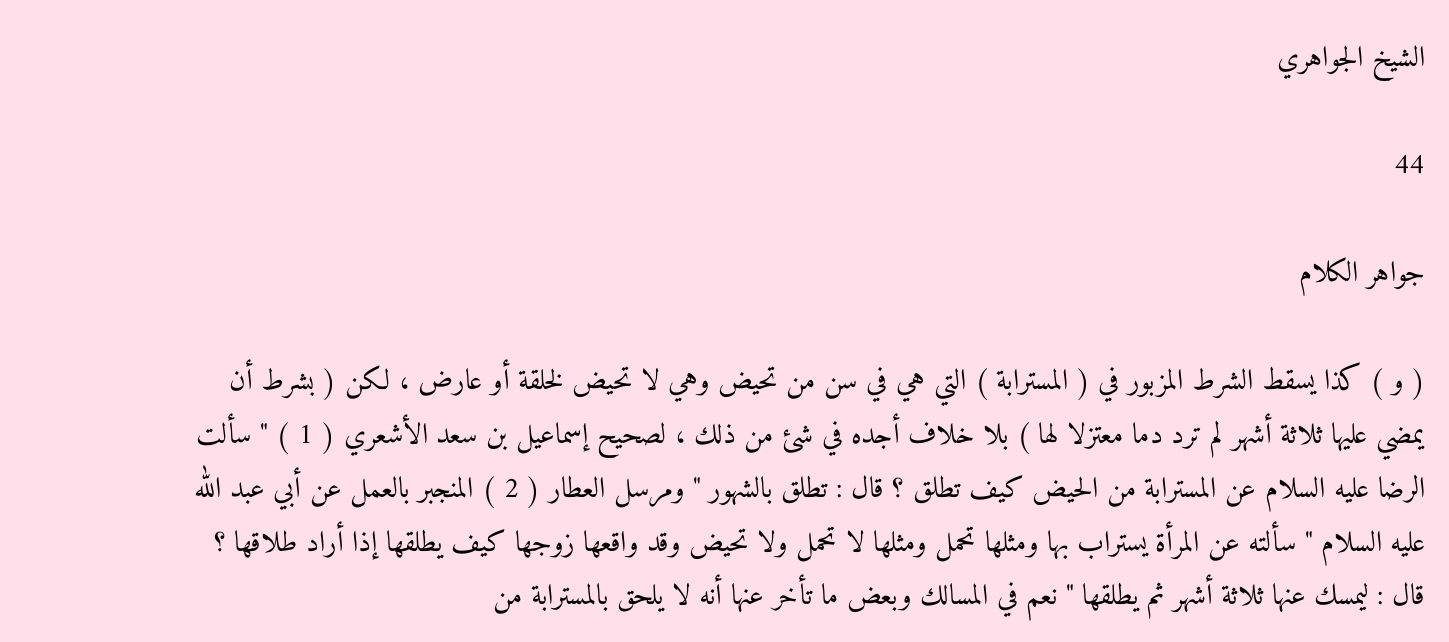الشيخ الجواهري

44

جواهر الكلام

( و ) كذا يسقط الشرط المزبور في ( المسترابة ) التي هي في سن من تحيض وهي لا تحيض لخلقة أو عارض ، لكن ( بشرط أن يمضي عليها ثلاثة أشهر لم ترد دما معتزلا لها ) بلا خلاف أجده في شئ من ذلك ، لصحيح إسماعيل بن سعد الأشعري ( 1 ) " سألت الرضا عليه السلام عن المسترابة من الحيض كيف تطلق ؟ قال : تطلق بالشهور " ومرسل العطار ( 2 ) المنجبر بالعمل عن أبي عبد الله عليه السلام " سألته عن المرأة يستراب بها ومثلها تحمل ومثلها لا تحمل ولا تحيض وقد واقعها زوجها كيف يطلقها إذا أراد طلاقها ؟ قال : ليمسك عنها ثلاثة أشهر ثم يطلقها " نعم في المسالك وبعض ما تأخر عنها أنه لا يلحق بالمسترابة من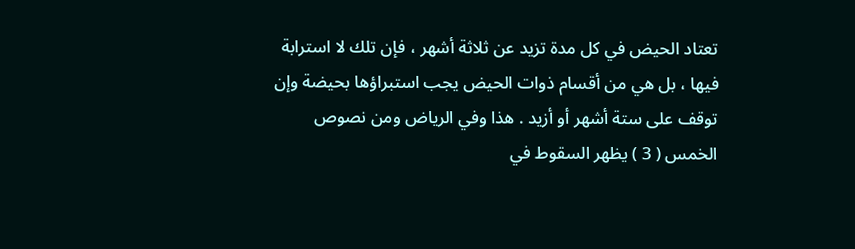تعتاد الحيض في كل مدة تزيد عن ثلاثة أشهر ، فإن تلك لا استرابة فيها ، بل هي من أقسام ذوات الحيض يجب استبراؤها بحيضة وإن توقف على ستة أشهر أو أزيد . هذا وفي الرياض ومن نصوص الخمس ( 3 ) يظهر السقوط في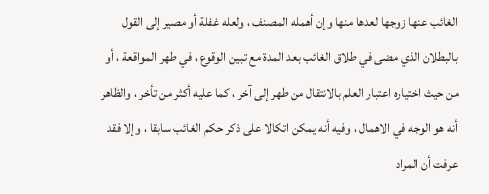الغائب عنها زوجها لعدها منها وإن أهمله المصنف ، ولعله غفلة أو مصير إلى القول بالبطلان الذي مضى في طلاق الغائب بعد المدة مع تبين الوقوع ، في طهر المواقعة ، أو من حيث اختياره اعتبار العلم بالانتقال من طهر إلى آخر ، كما عليه أكثر من تأخر ، والظاهر أنه هو الوجه في الاهمال ، وفيه أنه يمكن اتكالا على ذكر حكم الغائب سابقا ، وإلا فقد عرفت أن المراد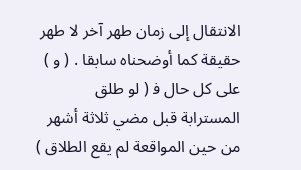الانتقال إلى زمان طهر آخر لا طهر حقيقة كما أوضحناه سابقا . ( و ) على كل حال ف‍ ( لو طلق المسترابة قبل مضي ثلاثة أشهر من حين المواقعة لم يقع الطلاق )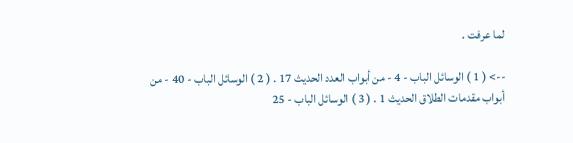لما عرفت .

--> ( 1 ) الوسائل الباب - 4 - من أبواب العدد الحديث 17 . ( 2 ) الوسائل الباب - 40 - من أبواب مقدمات الطلاق الحديث 1 . ( 3 ) الوسائل الباب - 25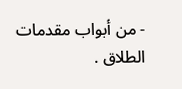- من أبواب مقدمات الطلاق .